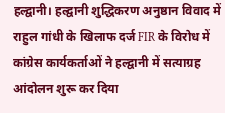हल्द्वानी। हल्द्वानी शुद्धिकरण अनुष्ठान विवाद में राहुल गांधी के खिलाफ दर्ज FIR के विरोध में कांग्रेस कार्यकर्ताओं ने हल्द्वानी में सत्याग्रह आंदोलन शुरू कर दिया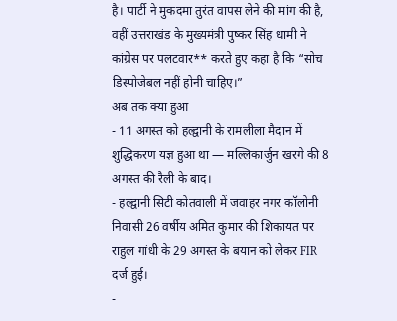है। पार्टी ने मुकदमा तुरंत वापस लेने की मांग की है, वहीं उत्तराखंड के मुख्यमंत्री पुष्कर सिंह धामी ने कांग्रेस पर पलटवार** करते हुए कहा है कि “सोच डिस्पोजेबल नहीं होनी चाहिए।”
अब तक क्या हुआ
- 11 अगस्त को हल्द्वानी के रामलीला मैदान में शुद्धिकरण यज्ञ हुआ था — मल्लिकार्जुन खरगे की 8 अगस्त की रैली के बाद।
- हल्द्वानी सिटी कोतवाली में जवाहर नगर कॉलोनी निवासी 26 वर्षीय अमित कुमार की शिकायत पर राहुल गांधी के 29 अगस्त के बयान को लेकर FIR दर्ज हुई।
-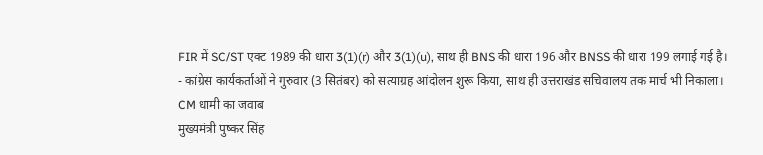FIR में SC/ST एक्ट 1989 की धारा 3(1)(r) और 3(1)(u), साथ ही BNS की धारा 196 और BNSS की धारा 199 लगाई गई है।
- कांग्रेस कार्यकर्ताओं ने गुरुवार (3 सितंबर) को सत्याग्रह आंदोलन शुरू किया, साथ ही उत्तराखंड सचिवालय तक मार्च भी निकाला।
CM धामी का जवाब
मुख्यमंत्री पुष्कर सिंह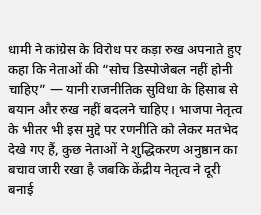धामी ने कांग्रेस के विरोध पर कड़ा रुख अपनाते हुए कहा कि नेताओं की “सोच डिस्पोजेबल नहीं होनी चाहिए” — यानी राजनीतिक सुविधा के हिसाब से बयान और रुख नहीं बदलने चाहिए। भाजपा नेतृत्व के भीतर भी इस मुद्दे पर रणनीति को लेकर मतभेद देखे गए हैं, कुछ नेताओं ने शुद्धिकरण अनुष्ठान का बचाव जारी रखा है जबकि केंद्रीय नेतृत्व ने दूरी बनाई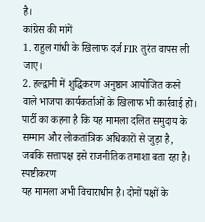है।
कांग्रेस की मांगें
1. राहुल गांधी के खिलाफ दर्ज FIR तुरंत वापस ली जाए।
2. हल्द्वानी में शुद्धिकरण अनुष्ठान आयोजित करने वाले भाजपा कार्यकर्ताओं के खिलाफ भी कार्रवाई हो।
पार्टी का कहना है कि यह मामला दलित समुदाय के सम्मान और लोकतांत्रिक अधिकारों से जुड़ा है, जबकि सत्तापक्ष इसे राजनीतिक तमाशा बता रहा है।
स्पष्टीकरण
यह मामला अभी विचाराधीन है। दोनों पक्षों के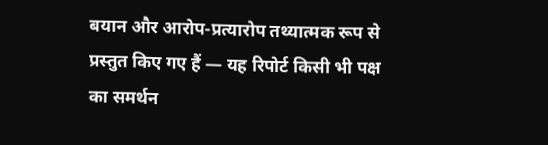बयान और आरोप-प्रत्यारोप तथ्यात्मक रूप से प्रस्तुत किए गए हैं — यह रिपोर्ट किसी भी पक्ष का समर्थन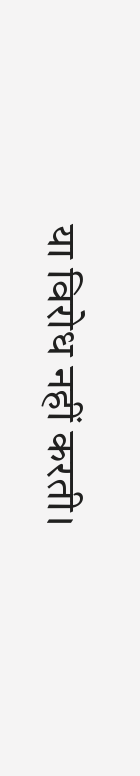या विरोध नहीं करती।